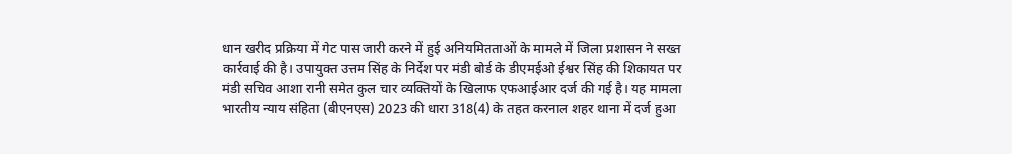धान खरीद प्रक्रिया में गेट पास जारी करने में हुई अनियमितताओं के मामले में जिला प्रशासन ने सख्त कार्रवाई की है। उपायुक्त उत्तम सिंह के निर्देश पर मंडी बोर्ड के डीएमईओ ईश्वर सिंह की शिकायत पर मंडी सचिव आशा रानी समेत कुल चार व्यक्तियों के खिलाफ एफआईआर दर्ज की गई है। यह मामला भारतीय न्याय संहिता (बीएनएस) 2023 की धारा 318(4) के तहत करनाल शहर थाना में दर्ज हुआ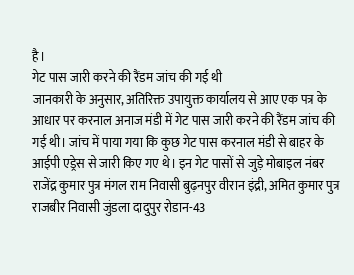है।
गेट पास जारी करने की रैंडम जांच की गई थी
जानकारी के अनुसार, अतिरिक्त उपायुक्त कार्यालय से आए एक पत्र के आधार पर करनाल अनाज मंडी में गेट पास जारी करने की रैंडम जांच की गई थी। जांच में पाया गया कि कुछ गेट पास करनाल मंडी से बाहर के आईपी एड्रेस से जारी किए गए थे। इन गेट पासों से जुड़े मोबाइल नंबर राजेंद्र कुमार पुत्र मंगल राम निवासी बुढ़नपुर वीरान इंद्री, अमित कुमार पुत्र राजबीर निवासी जुंडला दादुपुर रोडान-43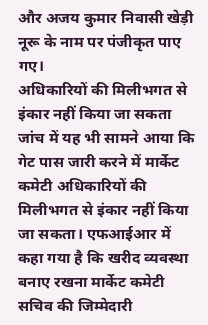और अजय कुमार निवासी खेड़ी नूरू के नाम पर पंजीकृत पाए गए।
अधिकारियों की मिलीभगत से इंकार नहीं किया जा सकता
जांच में यह भी सामने आया कि गेट पास जारी करने में मार्केट कमेटी अधिकारियों की मिलीभगत से इंकार नहीं किया जा सकता। एफआईआर में कहा गया है कि खरीद व्यवस्था बनाए रखना मार्केट कमेटी सचिव की जिम्मेदारी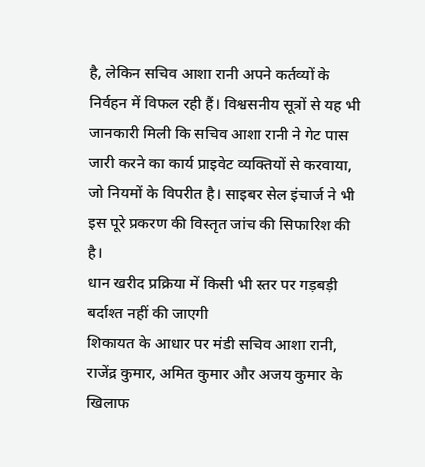है, लेकिन सचिव आशा रानी अपने कर्तव्यों के निर्वहन में विफल रही हैं। विश्वसनीय सूत्रों से यह भी जानकारी मिली कि सचिव आशा रानी ने गेट पास जारी करने का कार्य प्राइवेट व्यक्तियों से करवाया, जो नियमों के विपरीत है। साइबर सेल इंचार्ज ने भी इस पूरे प्रकरण की विस्तृत जांच की सिफारिश की है।
धान खरीद प्रक्रिया में किसी भी स्तर पर गड़बड़ी बर्दाश्त नहीं की जाएगी
शिकायत के आधार पर मंडी सचिव आशा रानी, राजेंद्र कुमार, अमित कुमार और अजय कुमार के खिलाफ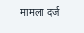मामला दर्ज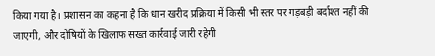किया गया है। प्रशासन का कहना है कि धान खरीद प्रक्रिया में किसी भी स्तर पर गड़बड़ी बर्दाश्त नहीं की जाएगी, और दोषियों के खिलाफ सख्त कार्रवाई जारी रहेगी